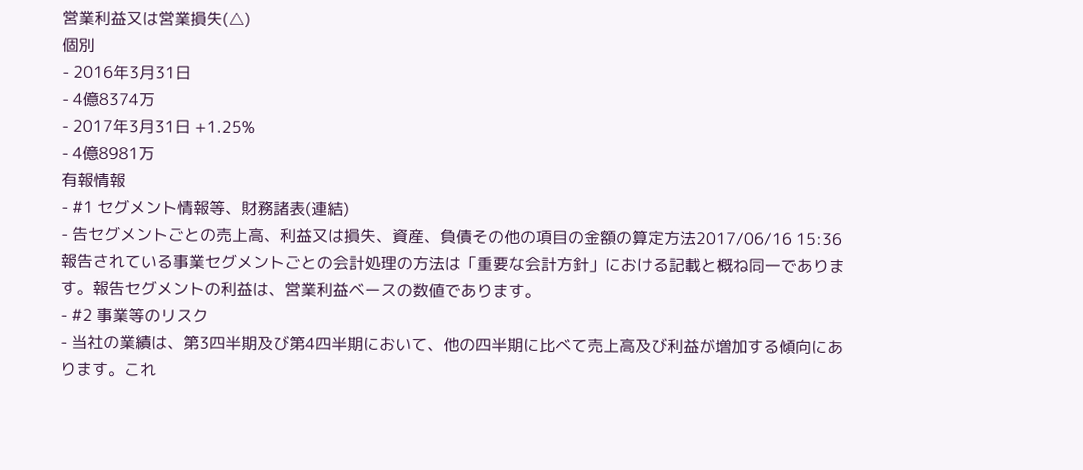営業利益又は営業損失(△)
個別
- 2016年3月31日
- 4億8374万
- 2017年3月31日 +1.25%
- 4億8981万
有報情報
- #1 セグメント情報等、財務諸表(連結)
- 告セグメントごとの売上高、利益又は損失、資産、負債その他の項目の金額の算定方法2017/06/16 15:36
報告されている事業セグメントごとの会計処理の方法は「重要な会計方針」における記載と概ね同一であります。報告セグメントの利益は、営業利益ベースの数値であります。
- #2 事業等のリスク
- 当社の業績は、第3四半期及び第4四半期において、他の四半期に比べて売上高及び利益が増加する傾向にあります。これ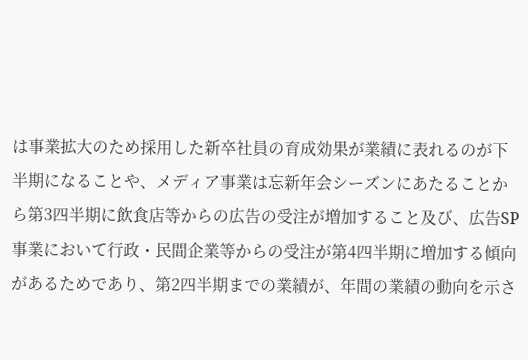は事業拡大のため採用した新卒社員の育成効果が業績に表れるのが下半期になることや、メディア事業は忘新年会シーズンにあたることから第3四半期に飲食店等からの広告の受注が増加すること及び、広告SP事業において行政・民間企業等からの受注が第4四半期に増加する傾向があるためであり、第2四半期までの業績が、年間の業績の動向を示さ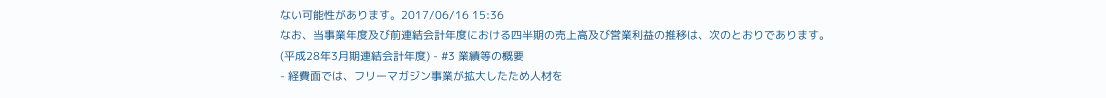ない可能性があります。2017/06/16 15:36
なお、当事業年度及び前連結会計年度における四半期の売上高及び営業利益の推移は、次のとおりであります。
(平成28年3月期連結会計年度) - #3 業績等の概要
- 経費面では、フリーマガジン事業が拡大したため人材を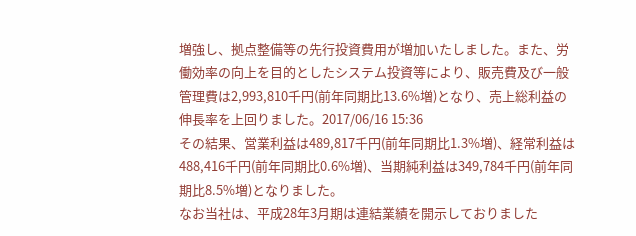増強し、拠点整備等の先行投資費用が増加いたしました。また、労働効率の向上を目的としたシステム投資等により、販売費及び一般管理費は2,993,810千円(前年同期比13.6%増)となり、売上総利益の伸長率を上回りました。2017/06/16 15:36
その結果、営業利益は489,817千円(前年同期比1.3%増)、経常利益は488,416千円(前年同期比0.6%増)、当期純利益は349,784千円(前年同期比8.5%増)となりました。
なお当社は、平成28年3月期は連結業績を開示しておりました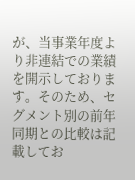が、当事業年度より非連結での業績を開示しております。そのため、セグメント別の前年同期との比較は記載してお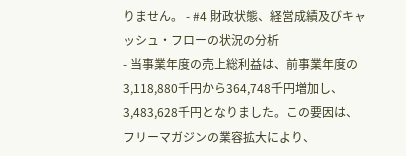りません。 - #4 財政状態、経営成績及びキャッシュ・フローの状況の分析
- 当事業年度の売上総利益は、前事業年度の3,118,880千円から364,748千円増加し、3,483,628千円となりました。この要因は、フリーマガジンの業容拡大により、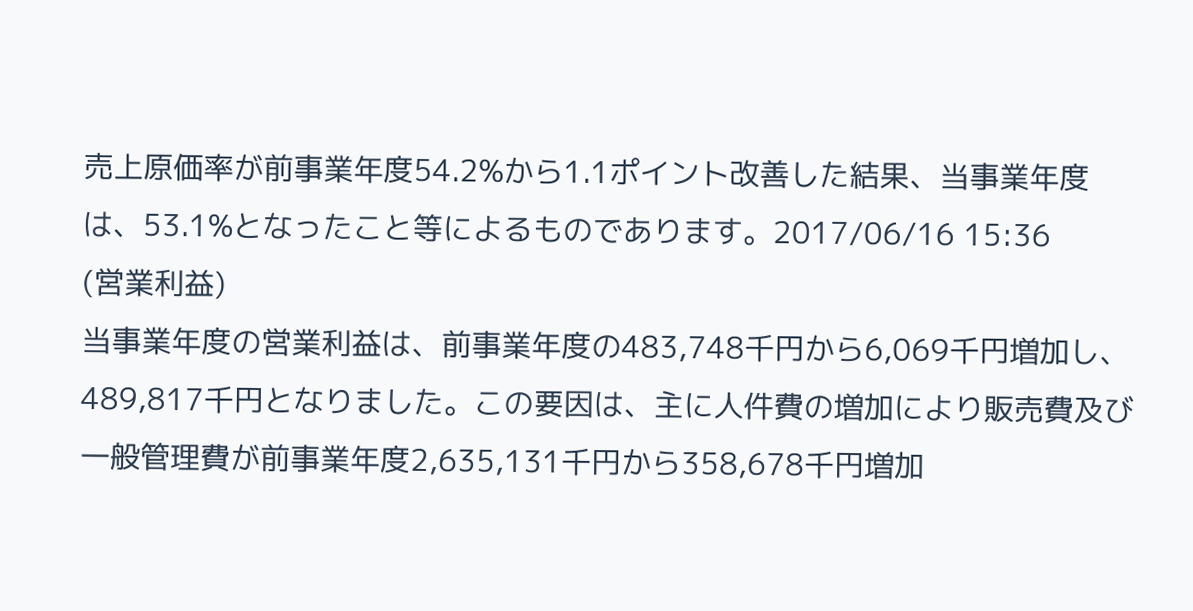売上原価率が前事業年度54.2%から1.1ポイント改善した結果、当事業年度は、53.1%となったこと等によるものであります。2017/06/16 15:36
(営業利益)
当事業年度の営業利益は、前事業年度の483,748千円から6,069千円増加し、489,817千円となりました。この要因は、主に人件費の増加により販売費及び一般管理費が前事業年度2,635,131千円から358,678千円増加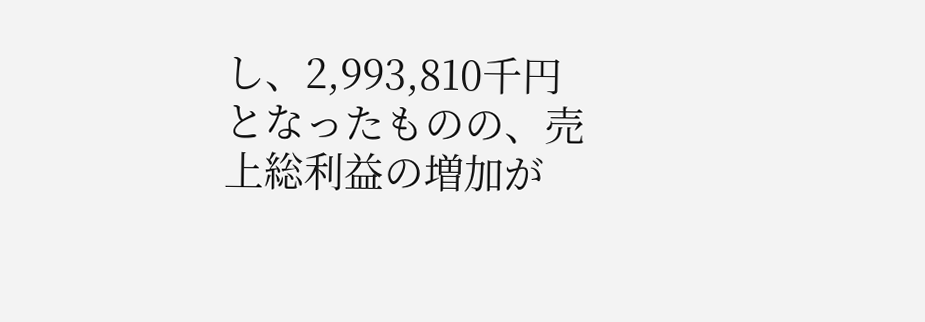し、2,993,810千円となったものの、売上総利益の増加が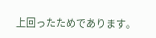上回ったためであります。